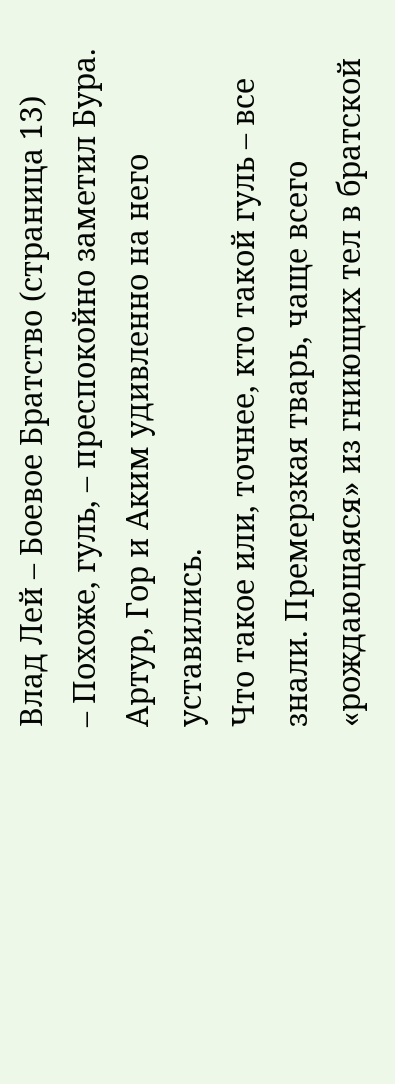Влад Лей – Боевое Братство (страница 13)
– Похоже, гуль, – преспокойно заметил Бура.
Артур, Гор и Аким удивленно на него уставились.
Что такое или, точнее, кто такой гуль – все знали. Премерзкая тварь, чаще всего «рождающаяся» из гниющих тел в братской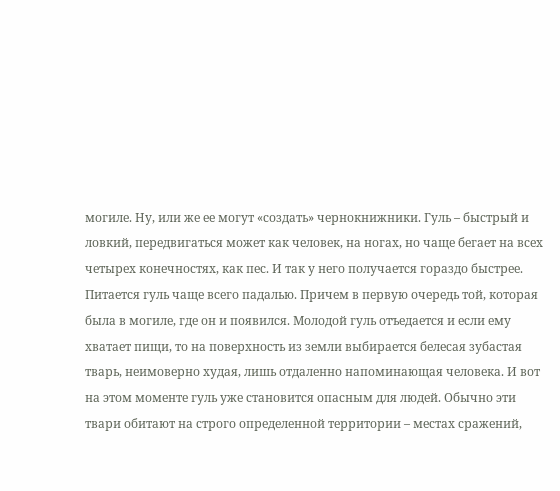могиле. Ну, или же ее могут «создать» чернокнижники. Гуль – быстрый и ловкий, передвигаться может как человек, на ногах, но чаще бегает на всех четырех конечностях, как пес. И так у него получается гораздо быстрее.
Питается гуль чаще всего падалью. Причем в первую очередь той, которая была в могиле, где он и появился. Молодой гуль отъедается и если ему хватает пищи, то на поверхность из земли выбирается белесая зубастая тварь, неимоверно худая, лишь отдаленно напоминающая человека. И вот на этом моменте гуль уже становится опасным для людей. Обычно эти твари обитают на строго определенной территории – местах сражений,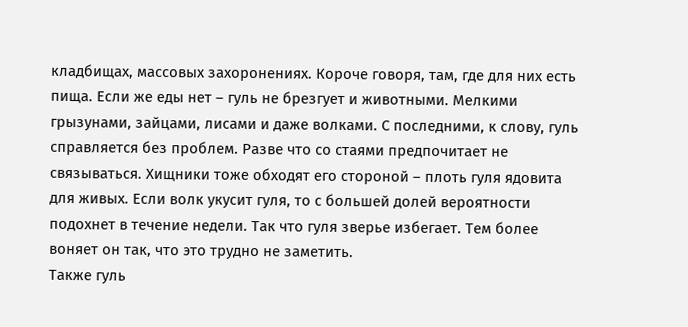кладбищах, массовых захоронениях. Короче говоря, там, где для них есть пища. Если же еды нет – гуль не брезгует и животными. Мелкими грызунами, зайцами, лисами и даже волками. С последними, к слову, гуль справляется без проблем. Разве что со стаями предпочитает не связываться. Хищники тоже обходят его стороной – плоть гуля ядовита для живых. Если волк укусит гуля, то с большей долей вероятности подохнет в течение недели. Так что гуля зверье избегает. Тем более воняет он так, что это трудно не заметить.
Также гуль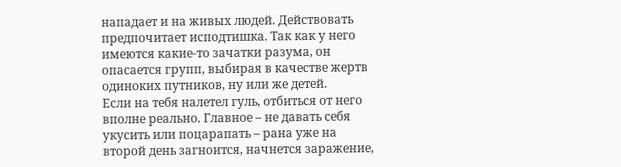нападает и на живых людей. Действовать предпочитает исподтишка. Так как у него имеются какие-то зачатки разума, он опасается групп, выбирая в качестве жертв одиноких путников, ну или же детей.
Если на тебя налетел гуль, отбиться от него вполне реально. Главное – не давать себя укусить или поцарапать – рана уже на второй день загноится, начнется заражение,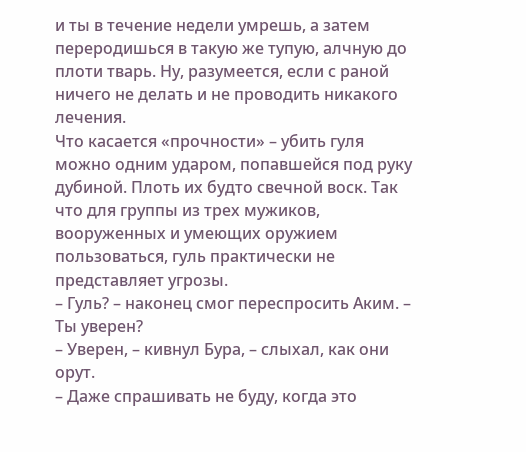и ты в течение недели умрешь, а затем переродишься в такую же тупую, алчную до плоти тварь. Ну, разумеется, если с раной ничего не делать и не проводить никакого лечения.
Что касается «прочности» – убить гуля можно одним ударом, попавшейся под руку дубиной. Плоть их будто свечной воск. Так что для группы из трех мужиков, вооруженных и умеющих оружием пользоваться, гуль практически не представляет угрозы.
– Гуль? – наконец смог переспросить Аким. – Ты уверен?
– Уверен, – кивнул Бура, – слыхал, как они орут.
– Даже спрашивать не буду, когда это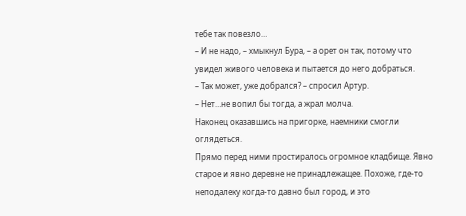тебе так повезло…
– И не надо, – хмыкнул Бура, – а орет он так, потому что увидел живого человека и пытается до него добраться.
– Так может, уже добрался? – спросил Артур.
– Нет…не вопил бы тогда, а жрал молча.
Наконец оказавшись на пригорке, наемники смогли оглядеться.
Прямо перед ними простиралось огромное кладбище. Явно старое и явно деревне не принадлежащее. Похоже, где-то неподалеку когда-то давно был город, и это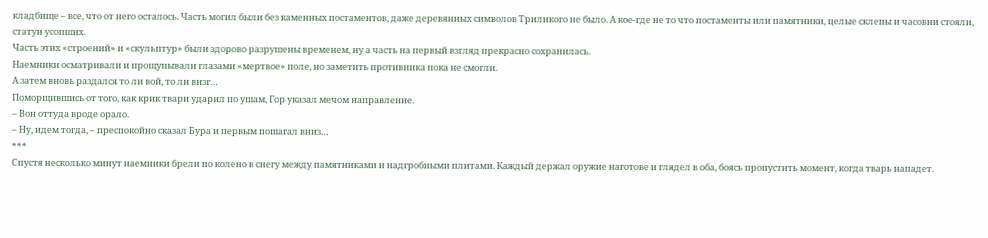кладбище – все, что от него осталось. Часть могил были без каменных постаментов, даже деревянных символов Триликого не было. А кое-где не то что постаменты или памятники, целые склепы и часовни стояли, статуи усопших.
Часть этих «строений» и «скульптур» были здорово разрушены временем, ну а часть на первый взгляд прекрасно сохранилась.
Наемники осматривали и прощупывали глазами «мертвое» поле, но заметить противника пока не смогли.
А затем вновь раздался то ли вой, то ли визг…
Поморщившись от того, как крик твари ударил по ушам, Гор указал мечом направление.
– Вон оттуда вроде орало.
– Ну, идем тогда, – преспокойно сказал Бура и первым пошагал вниз…
***
Спустя несколько минут наемники брели по колено в снегу между памятниками и надгробными плитами. Каждый держал оружие наготове и глядел в оба, боясь пропустить момент, когда тварь нападет.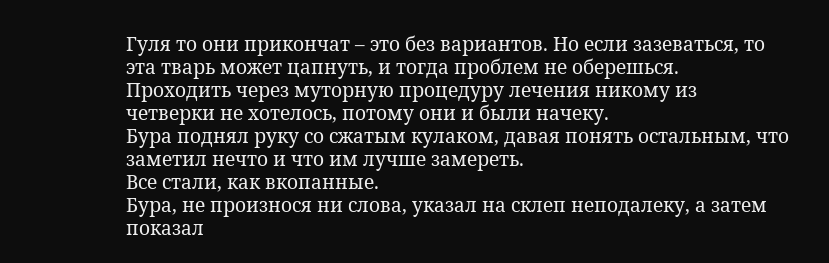Гуля то они прикончат – это без вариантов. Но если зазеваться, то эта тварь может цапнуть, и тогда проблем не оберешься.
Проходить через муторную процедуру лечения никому из четверки не хотелось, потому они и были начеку.
Бура поднял руку со сжатым кулаком, давая понять остальным, что заметил нечто и что им лучше замереть.
Все стали, как вкопанные.
Бура, не произнося ни слова, указал на склеп неподалеку, а затем показал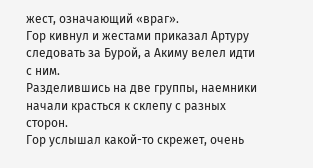жест, означающий «враг».
Гор кивнул и жестами приказал Артуру следовать за Бурой, а Акиму велел идти с ним.
Разделившись на две группы, наемники начали красться к склепу с разных сторон.
Гор услышал какой-то скрежет, очень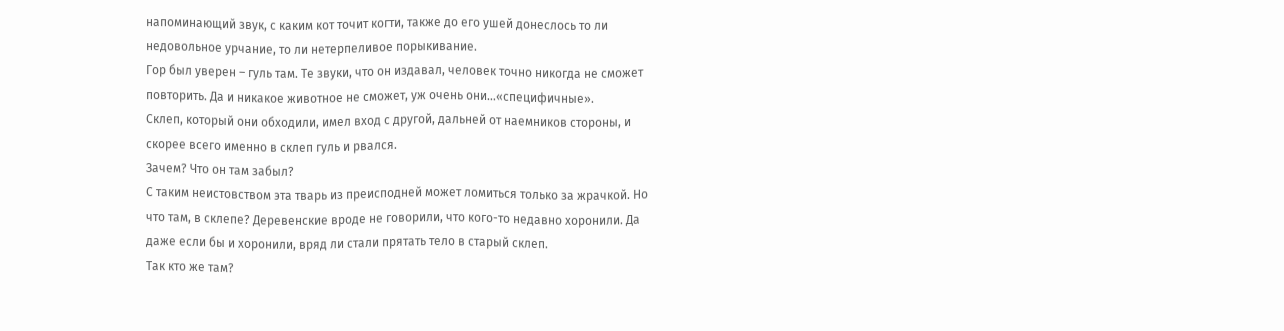напоминающий звук, с каким кот точит когти, также до его ушей донеслось то ли недовольное урчание, то ли нетерпеливое порыкивание.
Гор был уверен – гуль там. Те звуки, что он издавал, человек точно никогда не сможет повторить. Да и никакое животное не сможет, уж очень они…«специфичные».
Склеп, который они обходили, имел вход с другой, дальней от наемников стороны, и скорее всего именно в склеп гуль и рвался.
Зачем? Что он там забыл?
С таким неистовством эта тварь из преисподней может ломиться только за жрачкой. Но что там, в склепе? Деревенские вроде не говорили, что кого-то недавно хоронили. Да даже если бы и хоронили, вряд ли стали прятать тело в старый склеп.
Так кто же там?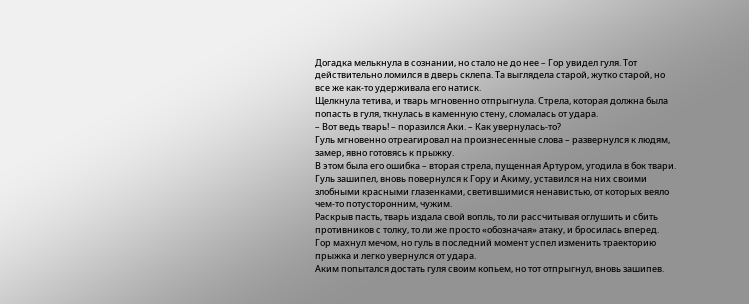Догадка мелькнула в сознании, но стало не до нее – Гор увидел гуля. Тот действительно ломился в дверь склепа. Та выглядела старой, жутко старой, но все же как-то удерживала его натиск.
Щелкнула тетива, и тварь мгновенно отпрыгнула. Стрела, которая должна была попасть в гуля, ткнулась в каменную стену, сломалась от удара.
– Вот ведь тварь! – поразился Аки. – Как увернулась-то?
Гуль мгновенно отреагировал на произнесенные слова – развернулся к людям, замер, явно готовясь к прыжку.
В этом была его ошибка – вторая стрела, пущенная Артуром, угодила в бок твари.
Гуль зашипел, вновь повернулся к Гору и Акиму, уставился на них своими злобными красными глазенками, светившимися ненавистью, от которых веяло чем-то потусторонним, чужим.
Раскрыв пасть, тварь издала свой вопль, то ли рассчитывая оглушить и сбить противников с толку, то ли же просто «обозначая» атаку, и бросилась вперед.
Гор махнул мечом, но гуль в последний момент успел изменить траекторию прыжка и легко увернулся от удара.
Аким попытался достать гуля своим копьем, но тот отпрыгнул, вновь зашипев.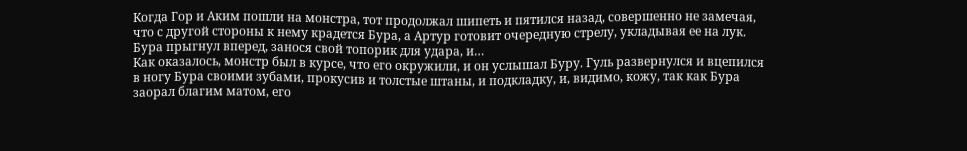Когда Гор и Аким пошли на монстра, тот продолжал шипеть и пятился назад, совершенно не замечая, что с другой стороны к нему крадется Бура, а Артур готовит очередную стрелу, укладывая ее на лук.
Бура прыгнул вперед, занося свой топорик для удара, и…
Как оказалось, монстр был в курсе, что его окружили, и он услышал Буру. Гуль развернулся и вцепился в ногу Бура своими зубами, прокусив и толстые штаны, и подкладку, и, видимо, кожу, так как Бура заорал благим матом, его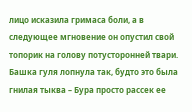лицо исказила гримаса боли, а в следующее мгновение он опустил свой топорик на голову потусторонней твари.
Башка гуля лопнула так, будто это была гнилая тыква – Бура просто рассек ее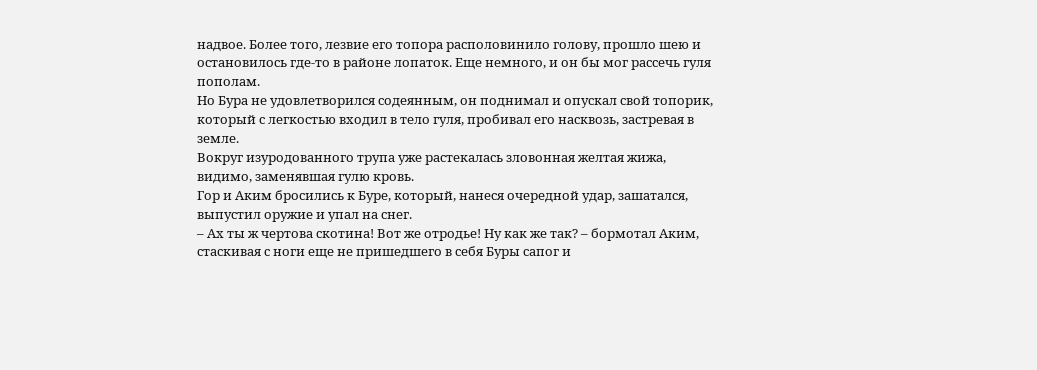надвое. Более того, лезвие его топора располовинило голову, прошло шею и остановилось где-то в районе лопаток. Еще немного, и он бы мог рассечь гуля пополам.
Но Бура не удовлетворился содеянным, он поднимал и опускал свой топорик, который с легкостью входил в тело гуля, пробивал его насквозь, застревая в земле.
Вокруг изуродованного трупа уже растекалась зловонная желтая жижа, видимо, заменявшая гулю кровь.
Гор и Аким бросились к Буре, который, нанеся очередной удар, зашатался, выпустил оружие и упал на снег.
– Ах ты ж чертова скотина! Вот же отродье! Ну как же так? – бормотал Аким, стаскивая с ноги еще не пришедшего в себя Буры сапог и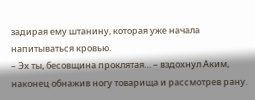задирая ему штанину, которая уже начала напитываться кровью.
– Эх ты, бесовщина проклятая… – вздохнул Аким, наконец обнажив ногу товарища и рассмотрев рану.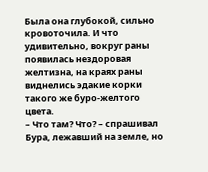Была она глубокой, сильно кровоточила. И что удивительно, вокруг раны появилась нездоровая желтизна, на краях раны виднелись эдакие корки такого же буро-желтого цвета.
– Что там? Что? – спрашивал Бура, лежавший на земле, но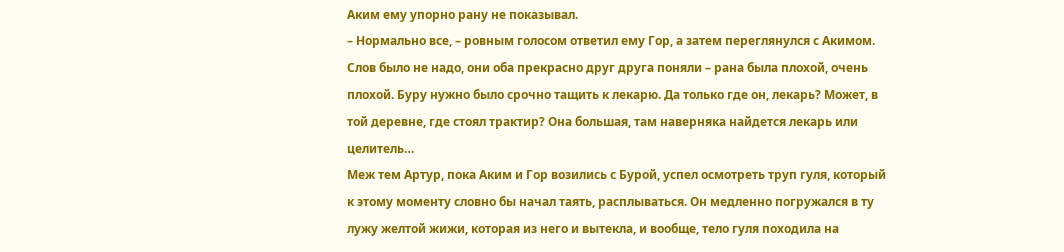Аким ему упорно рану не показывал.
– Нормально все, – ровным голосом ответил ему Гор, а затем переглянулся с Акимом.
Слов было не надо, они оба прекрасно друг друга поняли – рана была плохой, очень плохой. Буру нужно было срочно тащить к лекарю. Да только где он, лекарь? Может, в той деревне, где стоял трактир? Она большая, там наверняка найдется лекарь или целитель…
Меж тем Артур, пока Аким и Гор возились с Бурой, успел осмотреть труп гуля, который к этому моменту словно бы начал таять, расплываться. Он медленно погружался в ту лужу желтой жижи, которая из него и вытекла, и вообще, тело гуля походила на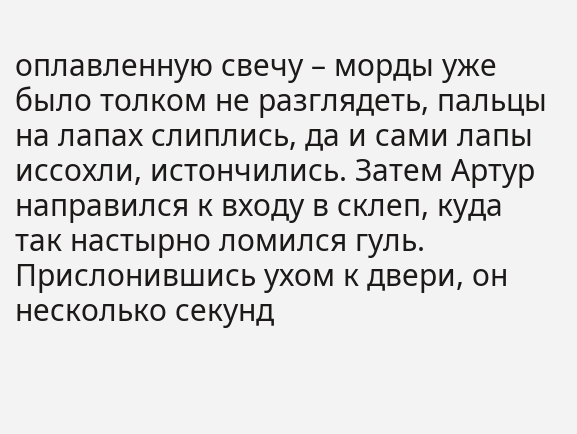оплавленную свечу – морды уже было толком не разглядеть, пальцы на лапах слиплись, да и сами лапы иссохли, истончились. Затем Артур направился к входу в склеп, куда так настырно ломился гуль.
Прислонившись ухом к двери, он несколько секунд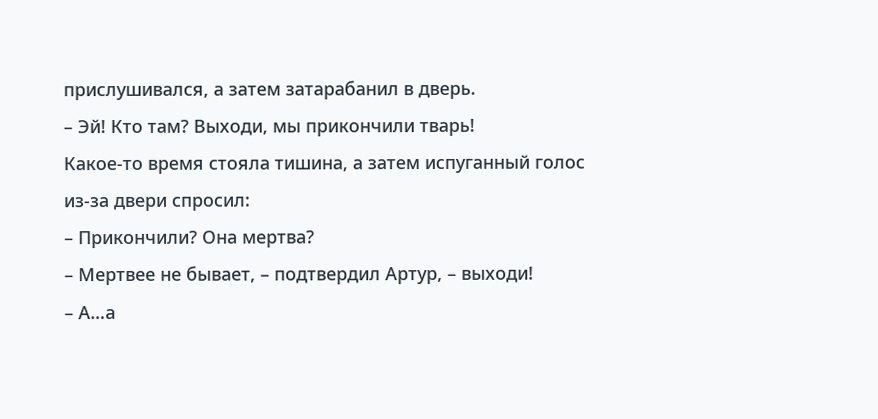прислушивался, а затем затарабанил в дверь.
– Эй! Кто там? Выходи, мы прикончили тварь!
Какое-то время стояла тишина, а затем испуганный голос из-за двери спросил:
– Прикончили? Она мертва?
– Мертвее не бывает, – подтвердил Артур, – выходи!
– А…а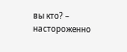вы кто? – настороженно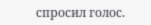спросил голос.